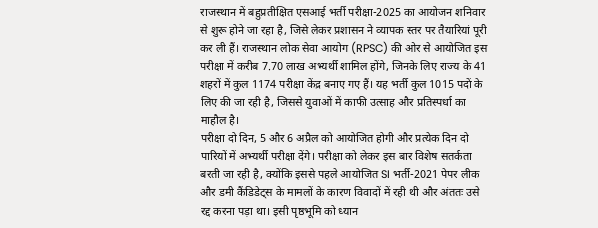राजस्थान में बहुप्रतीक्षित एसआई भर्ती परीक्षा-2025 का आयोजन शनिवार से शुरू होने जा रहा है, जिसे लेकर प्रशासन ने व्यापक स्तर पर तैयारियां पूरी कर ली हैं। राजस्थान लोक सेवा आयोग (RPSC) की ओर से आयोजित इस परीक्षा में करीब 7.70 लाख अभ्यर्थी शामिल होंगे, जिनके लिए राज्य के 41 शहरों में कुल 1174 परीक्षा केंद्र बनाए गए हैं। यह भर्ती कुल 1015 पदों के लिए की जा रही है, जिससे युवाओं में काफी उत्साह और प्रतिस्पर्धा का माहौल है।
परीक्षा दो दिन, 5 और 6 अप्रैल को आयोजित होगी और प्रत्येक दिन दो पारियों में अभ्यर्थी परीक्षा देंगे। परीक्षा को लेकर इस बार विशेष सतर्कता बरती जा रही है, क्योंकि इससे पहले आयोजित SI भर्ती-2021 पेपर लीक और डमी कैंडिडेट्स के मामलों के कारण विवादों में रही थी और अंततः उसे रद्द करना पड़ा था। इसी पृष्ठभूमि को ध्यान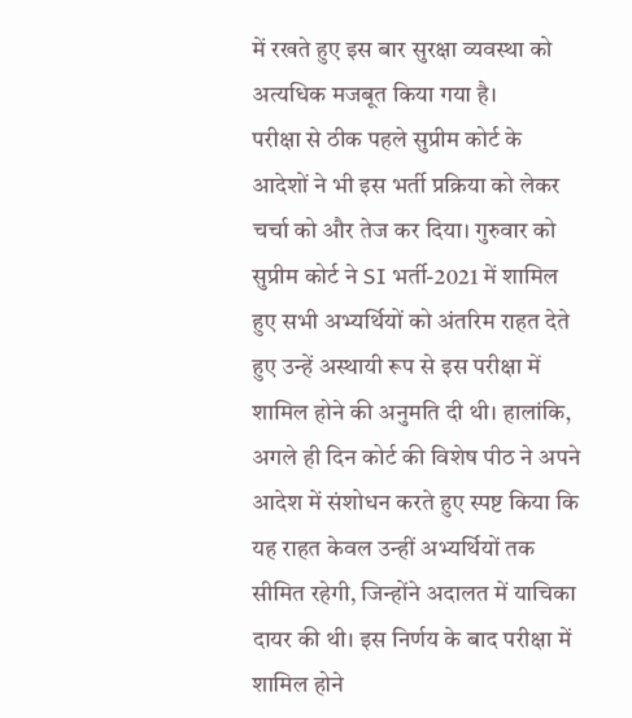में रखते हुए इस बार सुरक्षा व्यवस्था को अत्यधिक मजबूत किया गया है।
परीक्षा से ठीक पहले सुप्रीम कोर्ट के आदेशों ने भी इस भर्ती प्रक्रिया को लेकर चर्चा को और तेज कर दिया। गुरुवार को सुप्रीम कोर्ट ने SI भर्ती-2021 में शामिल हुए सभी अभ्यर्थियों को अंतरिम राहत देते हुए उन्हें अस्थायी रूप से इस परीक्षा में शामिल होने की अनुमति दी थी। हालांकि, अगले ही दिन कोर्ट की विशेष पीठ ने अपने आदेश में संशोधन करते हुए स्पष्ट किया कि यह राहत केवल उन्हीं अभ्यर्थियों तक सीमित रहेगी, जिन्होंने अदालत में याचिका दायर की थी। इस निर्णय के बाद परीक्षा में शामिल होने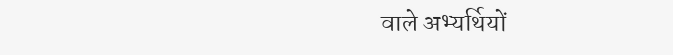वाले अभ्यर्थियों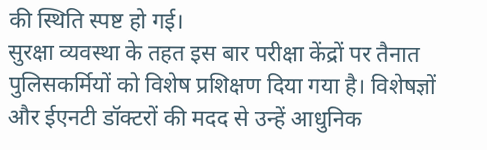की स्थिति स्पष्ट हो गई।
सुरक्षा व्यवस्था के तहत इस बार परीक्षा केंद्रों पर तैनात पुलिसकर्मियों को विशेष प्रशिक्षण दिया गया है। विशेषज्ञों और ईएनटी डॉक्टरों की मदद से उन्हें आधुनिक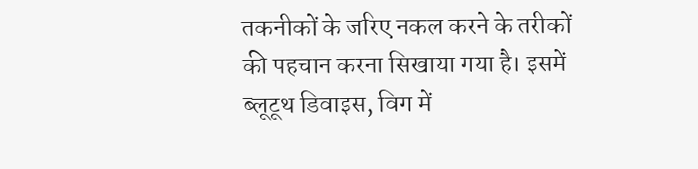तकनीकों के जरिए नकल करने के तरीकों की पहचान करना सिखाया गया है। इसमें ब्लूटूथ डिवाइस, विग में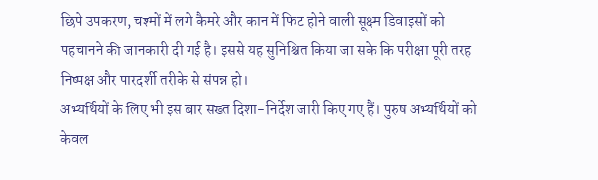छिपे उपकरण, चश्मों में लगे कैमरे और कान में फिट होने वाली सूक्ष्म डिवाइसों को पहचानने की जानकारी दी गई है। इससे यह सुनिश्चित किया जा सके कि परीक्षा पूरी तरह निष्पक्ष और पारदर्शी तरीके से संपन्न हो।
अभ्यर्थियों के लिए भी इस बार सख्त दिशा-निर्देश जारी किए गए हैं। पुरुष अभ्यर्थियों को केवल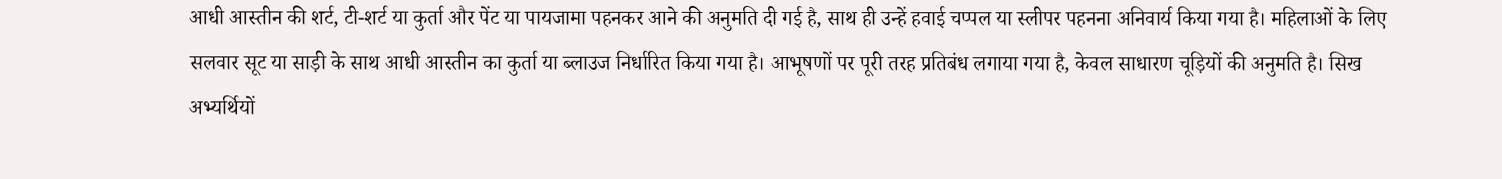आधी आस्तीन की शर्ट, टी-शर्ट या कुर्ता और पेंट या पायजामा पहनकर आने की अनुमति दी गई है, साथ ही उन्हें हवाई चप्पल या स्लीपर पहनना अनिवार्य किया गया है। महिलाओं के लिए सलवार सूट या साड़ी के साथ आधी आस्तीन का कुर्ता या ब्लाउज निर्धारित किया गया है। आभूषणों पर पूरी तरह प्रतिबंध लगाया गया है, केवल साधारण चूड़ियों की अनुमति है। सिख अभ्यर्थियों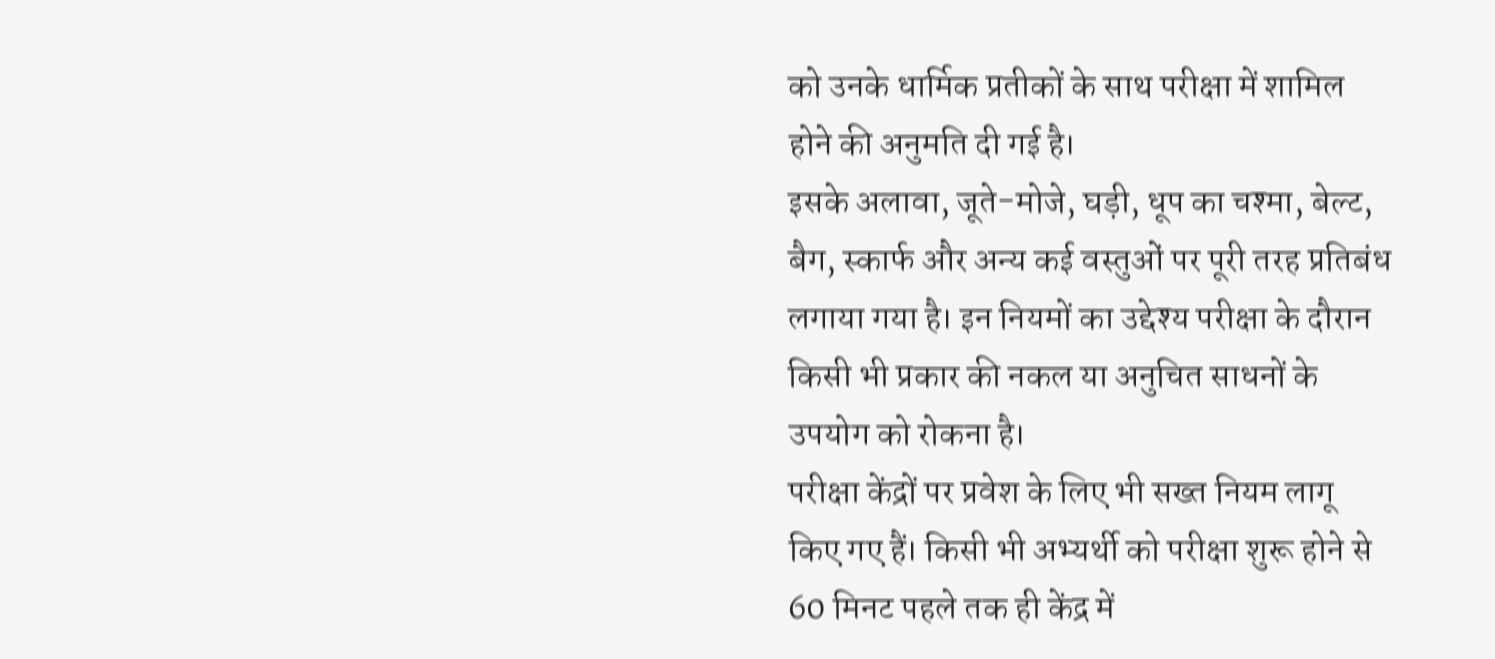को उनके धार्मिक प्रतीकों के साथ परीक्षा में शामिल होने की अनुमति दी गई है।
इसके अलावा, जूते-मोजे, घड़ी, धूप का चश्मा, बेल्ट, बैग, स्कार्फ और अन्य कई वस्तुओं पर पूरी तरह प्रतिबंध लगाया गया है। इन नियमों का उद्देश्य परीक्षा के दौरान किसी भी प्रकार की नकल या अनुचित साधनों के उपयोग को रोकना है।
परीक्षा केंद्रों पर प्रवेश के लिए भी सख्त नियम लागू किए गए हैं। किसी भी अभ्यर्थी को परीक्षा शुरू होने से 60 मिनट पहले तक ही केंद्र में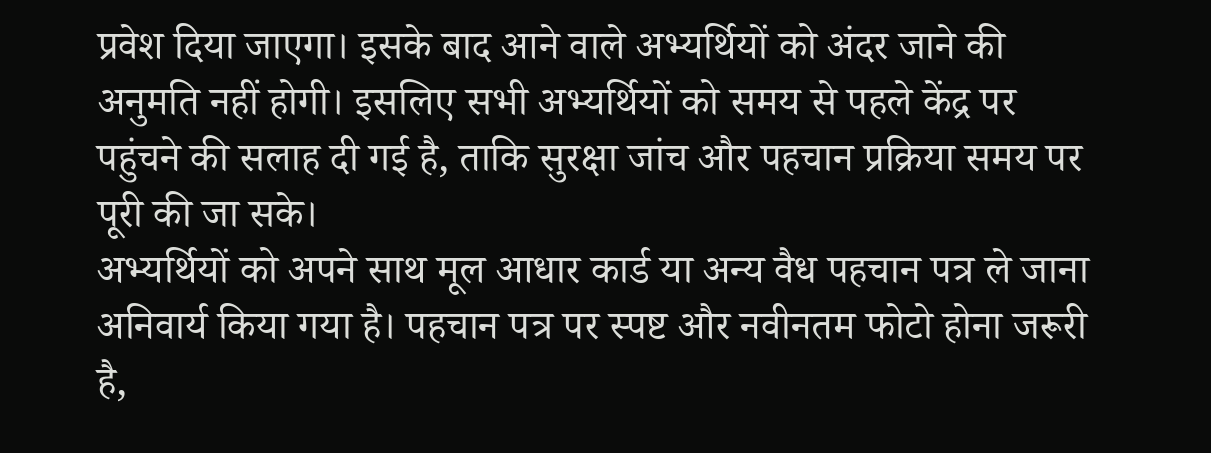प्रवेश दिया जाएगा। इसके बाद आने वाले अभ्यर्थियों को अंदर जाने की अनुमति नहीं होगी। इसलिए सभी अभ्यर्थियों को समय से पहले केंद्र पर पहुंचने की सलाह दी गई है, ताकि सुरक्षा जांच और पहचान प्रक्रिया समय पर पूरी की जा सके।
अभ्यर्थियों को अपने साथ मूल आधार कार्ड या अन्य वैध पहचान पत्र ले जाना अनिवार्य किया गया है। पहचान पत्र पर स्पष्ट और नवीनतम फोटो होना जरूरी है,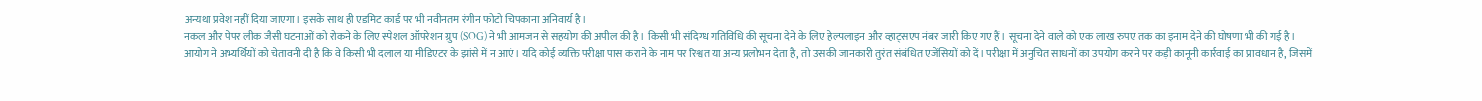अन्यथा प्रवेश नहीं दिया जाएगा। इसके साथ ही एडमिट कार्ड पर भी नवीनतम रंगीन फोटो चिपकाना अनिवार्य है।
नकल और पेपर लीक जैसी घटनाओं को रोकने के लिए स्पेशल ऑपरेशन ग्रुप (SOG) ने भी आमजन से सहयोग की अपील की है। किसी भी संदिग्ध गतिविधि की सूचना देने के लिए हेल्पलाइन और व्हाट्सएप नंबर जारी किए गए हैं। सूचना देने वाले को एक लाख रुपए तक का इनाम देने की घोषणा भी की गई है।
आयोग ने अभ्यर्थियों को चेतावनी दी है कि वे किसी भी दलाल या मीडिएटर के झांसे में न आएं। यदि कोई व्यक्ति परीक्षा पास कराने के नाम पर रिश्वत या अन्य प्रलोभन देता है, तो उसकी जानकारी तुरंत संबंधित एजेंसियों को दें। परीक्षा में अनुचित साधनों का उपयोग करने पर कड़ी कानूनी कार्रवाई का प्रावधान है, जिसमें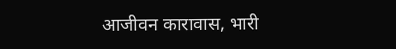आजीवन कारावास, भारी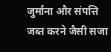जुर्माना और संपत्ति जब्त करने जैसी सजा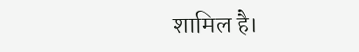शामिल है।